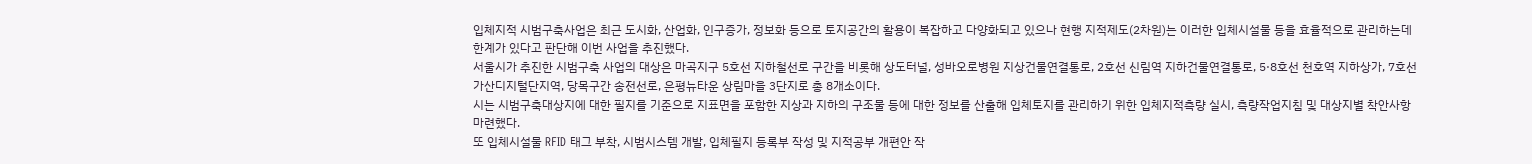입체지적 시범구축사업은 최근 도시화, 산업화, 인구증가, 정보화 등으로 토지공간의 활용이 복잡하고 다양화되고 있으나 현행 지적제도(2차원)는 이러한 입체시설물 등을 효율적으로 관리하는데 한계가 있다고 판단해 이번 사업을 추진했다.
서울시가 추진한 시범구축 사업의 대상은 마곡지구 5호선 지하철선로 구간을 비롯해 상도터널, 성바오로병원 지상건물연결통로, 2호선 신림역 지하건물연결통로, 5·8호선 천호역 지하상가, 7호선 가산디지털단지역, 당목구간 송전선로, 은평뉴타운 상림마을 3단지로 총 8개소이다.
시는 시범구축대상지에 대한 필지를 기준으로 지표면을 포함한 지상과 지하의 구조물 등에 대한 정보를 산출해 입체토지를 관리하기 위한 입체지적측량 실시, 측량작업지침 및 대상지별 착안사항 마련했다.
또 입체시설물 RFID 태그 부착, 시범시스템 개발, 입체필지 등록부 작성 및 지적공부 개편안 작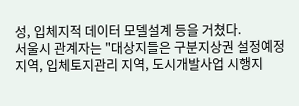성, 입체지적 데이터 모델설계 등을 거쳤다.
서울시 관계자는 "대상지들은 구분지상권 설정예정지역, 입체토지관리 지역, 도시개발사업 시행지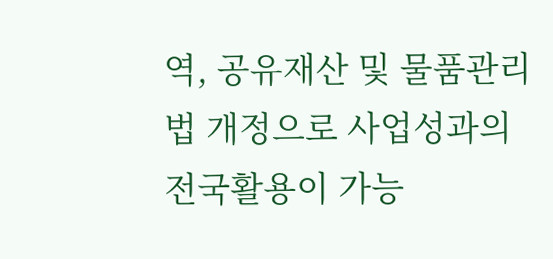역, 공유재산 및 물품관리법 개정으로 사업성과의 전국활용이 가능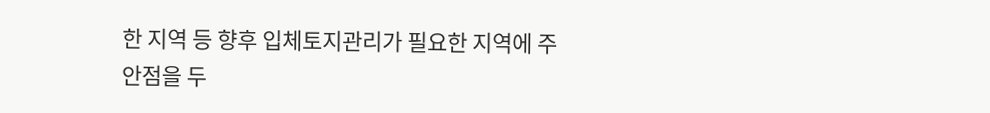한 지역 등 향후 입체토지관리가 필요한 지역에 주안점을 두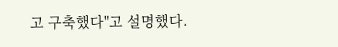고 구축했다"고 설명했다.